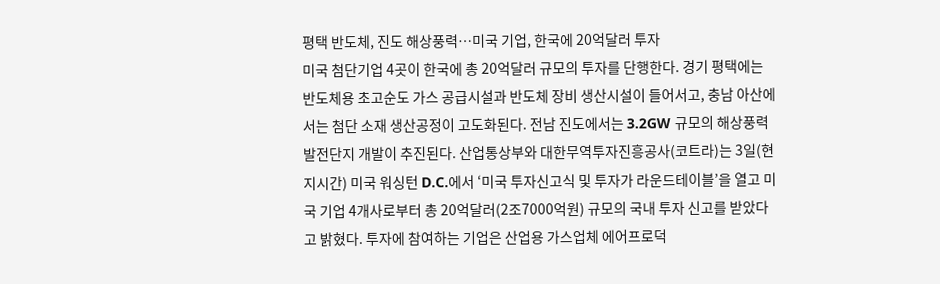평택 반도체, 진도 해상풍력…미국 기업, 한국에 20억달러 투자
미국 첨단기업 4곳이 한국에 총 20억달러 규모의 투자를 단행한다. 경기 평택에는 반도체용 초고순도 가스 공급시설과 반도체 장비 생산시설이 들어서고, 충남 아산에서는 첨단 소재 생산공정이 고도화된다. 전남 진도에서는 3.2GW 규모의 해상풍력 발전단지 개발이 추진된다. 산업통상부와 대한무역투자진흥공사(코트라)는 3일(현지시간) 미국 워싱턴 D.C.에서 ‘미국 투자신고식 및 투자가 라운드테이블’을 열고 미국 기업 4개사로부터 총 20억달러(2조7000억원) 규모의 국내 투자 신고를 받았다고 밝혔다. 투자에 참여하는 기업은 산업용 가스업체 에어프로덕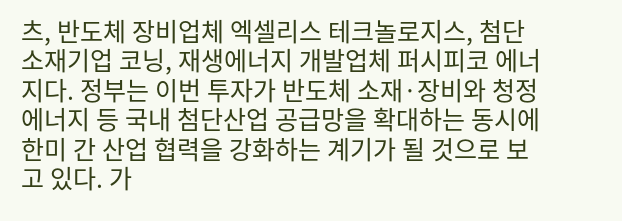츠, 반도체 장비업체 엑셀리스 테크놀로지스, 첨단 소재기업 코닝, 재생에너지 개발업체 퍼시피코 에너지다. 정부는 이번 투자가 반도체 소재·장비와 청정에너지 등 국내 첨단산업 공급망을 확대하는 동시에 한미 간 산업 협력을 강화하는 계기가 될 것으로 보고 있다. 가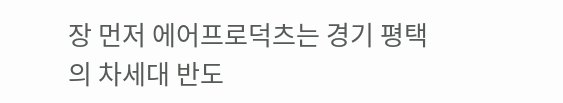장 먼저 에어프로덕츠는 경기 평택의 차세대 반도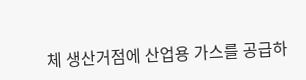체 생산거점에 산업용 가스를 공급하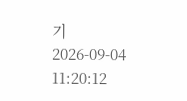기
2026-09-04 11:20:12